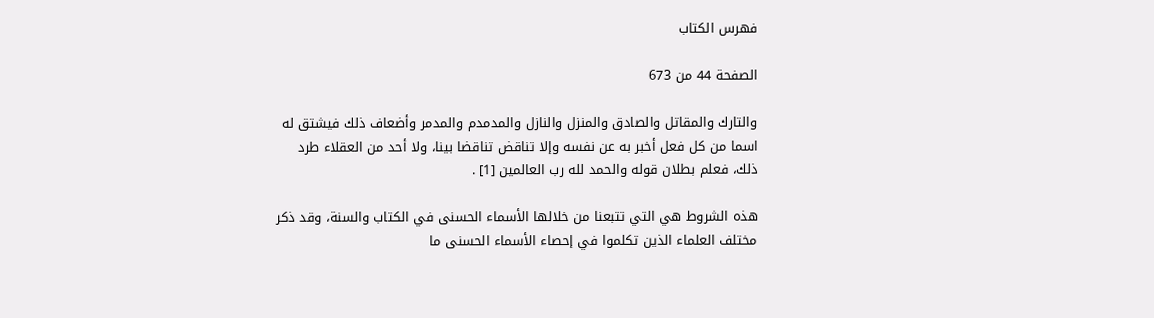فهرس الكتاب

الصفحة 44 من 673

والتارك والمقاتل والصادق والمنزل والنازل والمدمدم والمدمر وأضعاف ذلك فيشتق له اسما من كل فعل أخبر به عن نفسه وإلا تناقض تناقضا بينا، ولا أحد من العقلاء طرد ذلك، فعلم بطلان قوله والحمد لله رب العالمين [1] .

هذه الشروط هي التي تتبعنا من خلالها الأسماء الحسنى في الكتاب والسنة، وقد ذكر مختلف العلماء الذين تكلموا في إحصاء الأسماء الحسنى ما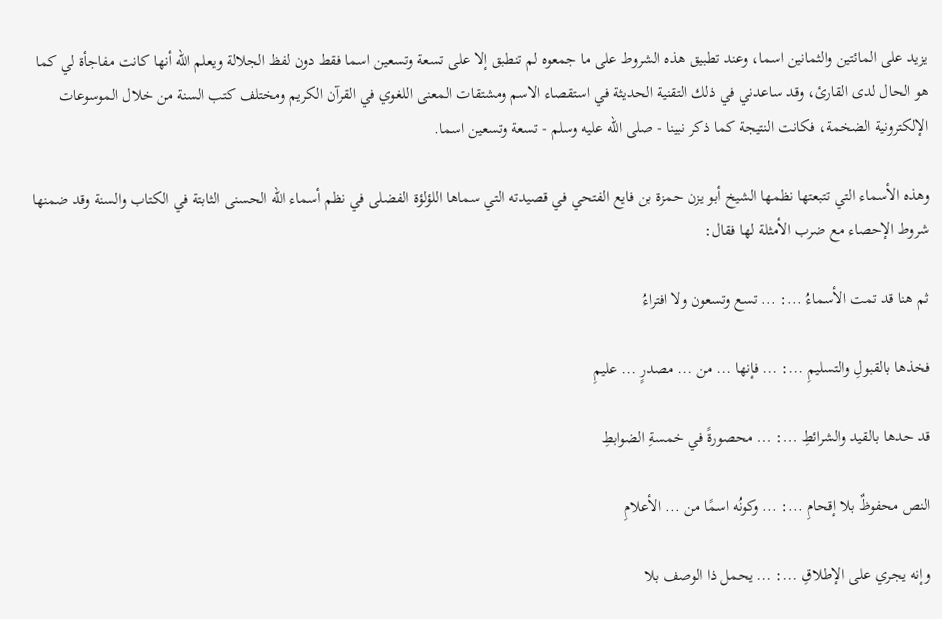يزيد على المائتين والثمانين اسما، وعند تطبيق هذه الشروط على ما جمعوه لم تنطبق إلا على تسعة وتسعين اسما فقط دون لفظ الجلالة ويعلم الله أنها كانت مفاجأة لي كما هو الحال لدى القارئ، وقد ساعدني في ذلك التقنية الحديثة في استقصاء الاسم ومشتقات المعنى اللغوي في القرآن الكريم ومختلف كتب السنة من خلال الموسوعات الإلكترونية الضخمة، فكانت النتيجة كما ذكر نبينا - صلى الله عليه وسلم - تسعة وتسعين اسما.

وهذه الأسماء التي تتبعتها نظمها الشيخ أبو يزن حمزة بن فايع الفتحي في قصيدته التي سماها اللؤلؤة الفضلى في نظم أسماء الله الحسنى الثابتة في الكتاب والسنة وقد ضمنها شروط الإحصاء مع ضرب الأمثلة لها فقال:

ثم هنا قد تمت الأسماءُ ...: ... تسع وتسعون ولا افتراءُ

فخذها بالقبولِ والتسليمِ ...: ... فإنها ... من ... مصدرٍ ... عليمِ

قد حدها بالقيد والشرائطِ ...: ... محصورةً في خمسةِ الضوابطِ

النص محفوظٌ بلا إقحامِ ...: ... وكونُه اسمًا من ... الأعلامِ

وإنه يجري على الإطلاقِ ...: ... يحمل ذا الوصف بلا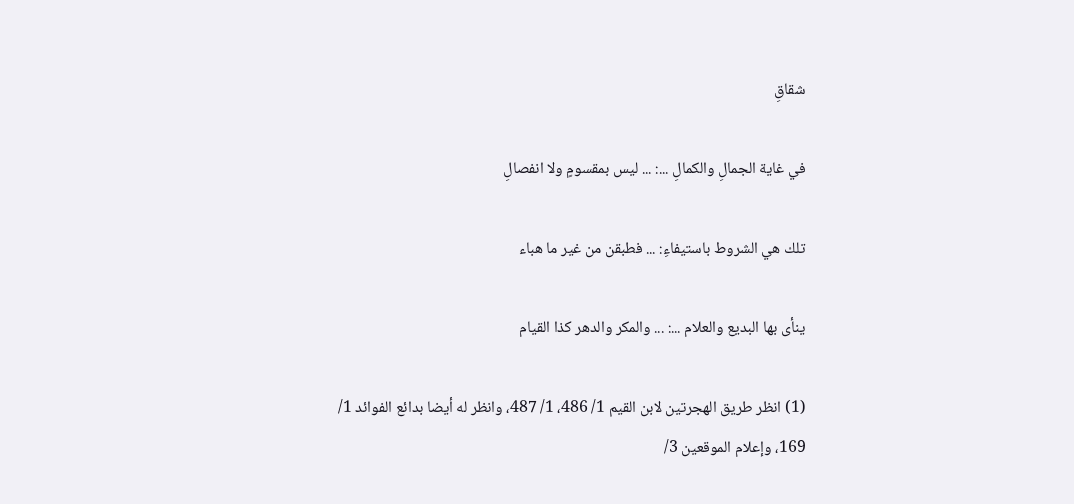شقاقِ

في غاية الجمالِ والكمالِ ...: ... ليس بمقسومٍ ولا انفصالِ

تلك هي الشروط باستيفاءِ: ... فطبقن من غير ما هباء

ينأى بها البديع والعلام ...: ... والمكر والدهر كذا القيام

(1) انظر طريق الهجرتين لابن القيم 1/ 486، 1/ 487، وانظر له أيضا بدائع الفوائد 1/ 169، وإعلام الموقعين 3/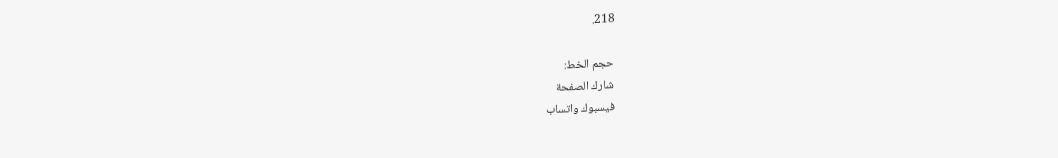218.

حجم الخط:
شارك الصفحة
فيسبوك واتساب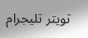تويتر تليجرام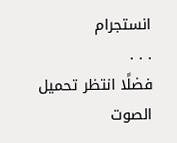انستجرام
. . .
فضلًا انتظر تحميل الصوت